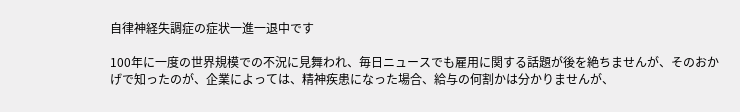自律神経失調症の症状一進一退中です

100年に一度の世界規模での不況に見舞われ、毎日ニュースでも雇用に関する話題が後を絶ちませんが、そのおかげで知ったのが、企業によっては、精神疾患になった場合、給与の何割かは分かりませんが、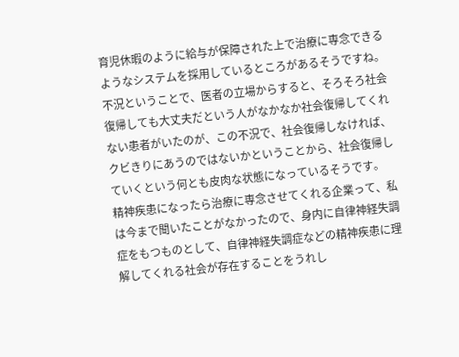育児休暇のように給与が保障された上で治療に専念できるようなシステムを採用しているところがあるそうですね。
不況ということで、医者の立場からすると、そろそろ社会復帰しても大丈夫だという人がなかなか社会復帰してくれない患者がいたのが、この不況で、社会復帰しなければ、クビきりにあうのではないかということから、社会復帰していくという何とも皮肉な状態になっているそうです。
精神疾患になったら治療に専念させてくれる企業って、私は今まで聞いたことがなかったので、身内に自律神経失調症をもつものとして、自律神経失調症などの精神疾患に理解してくれる社会が存在することをうれし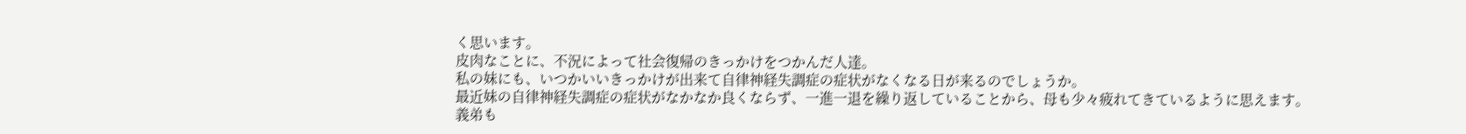く思います。
皮肉なことに、不況によって社会復帰のきっかけをつかんだ人達。
私の妹にも、いつかいいきっかけが出来て自律神経失調症の症状がなくなる日が来るのでしょうか。
最近妹の自律神経失調症の症状がなかなか良くならず、一進一退を繰り返していることから、母も少々疲れてきているように思えます。
義弟も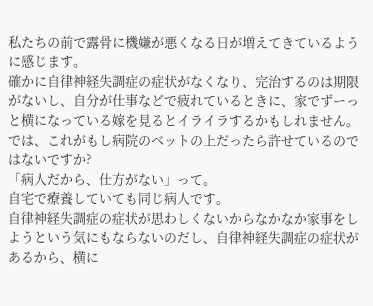私たちの前で露骨に機嫌が悪くなる日が増えてきているように感じます。
確かに自律神経失調症の症状がなくなり、完治するのは期限がないし、自分が仕事などで疲れているときに、家でずーっと横になっている嫁を見るとイライラするかもしれません。
では、これがもし病院のベットの上だったら許せているのではないですか?
「病人だから、仕方がない」って。
自宅で療養していても同じ病人です。
自律神経失調症の症状が思わしくないからなかなか家事をしようという気にもならないのだし、自律神経失調症の症状があるから、横に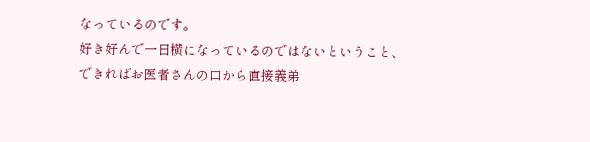なっているのです。
好き好んで一日横になっているのではないということ、できればお医者さんの口から直接義弟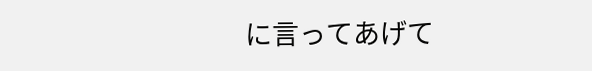に言ってあげて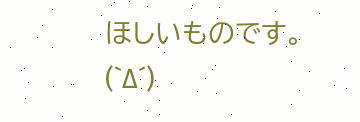ほしいものです。
(`Δ´)